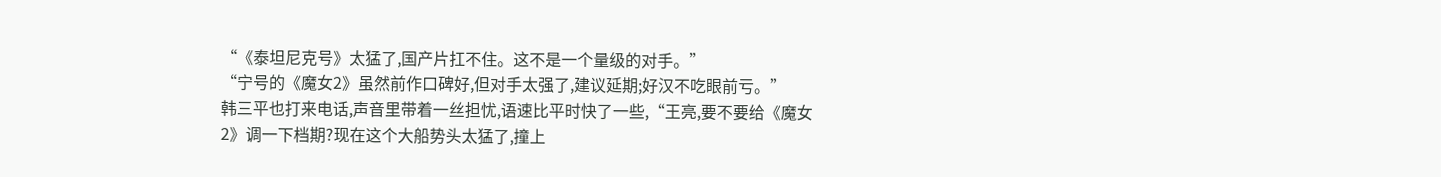“《泰坦尼克号》太猛了,国产片扛不住。这不是一个量级的对手。”
“宁号的《魔女2》虽然前作口碑好,但对手太强了,建议延期;好汉不吃眼前亏。”
韩三平也打来电话,声音里带着一丝担忧,语速比平时快了一些,“王亮,要不要给《魔女2》调一下档期?现在这个大船势头太猛了,撞上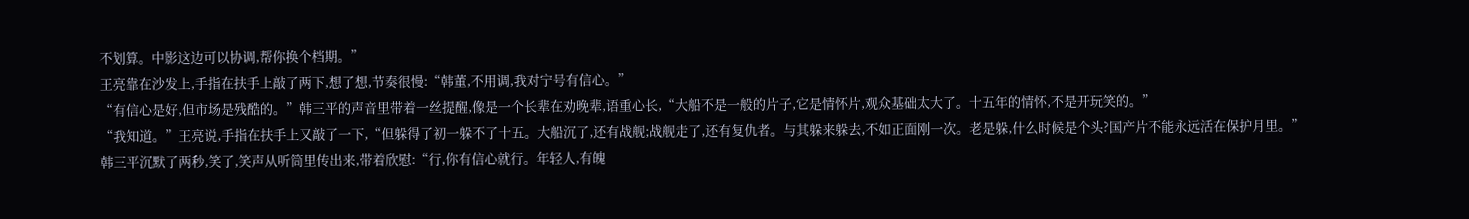不划算。中影这边可以协调,帮你换个档期。”
王亮靠在沙发上,手指在扶手上敲了两下,想了想,节奏很慢:“韩董,不用调,我对宁号有信心。”
“有信心是好,但市场是残酷的。”韩三平的声音里带着一丝提醒,像是一个长辈在劝晚辈,语重心长,“大船不是一般的片子,它是情怀片,观众基础太大了。十五年的情怀,不是开玩笑的。”
“我知道。”王亮说,手指在扶手上又敲了一下,“但躲得了初一躲不了十五。大船沉了,还有战舰;战舰走了,还有复仇者。与其躲来躲去,不如正面刚一次。老是躲,什么时候是个头?国产片不能永远活在保护月里。”
韩三平沉默了两秒,笑了,笑声从听筒里传出来,带着欣慰:“行,你有信心就行。年轻人,有魄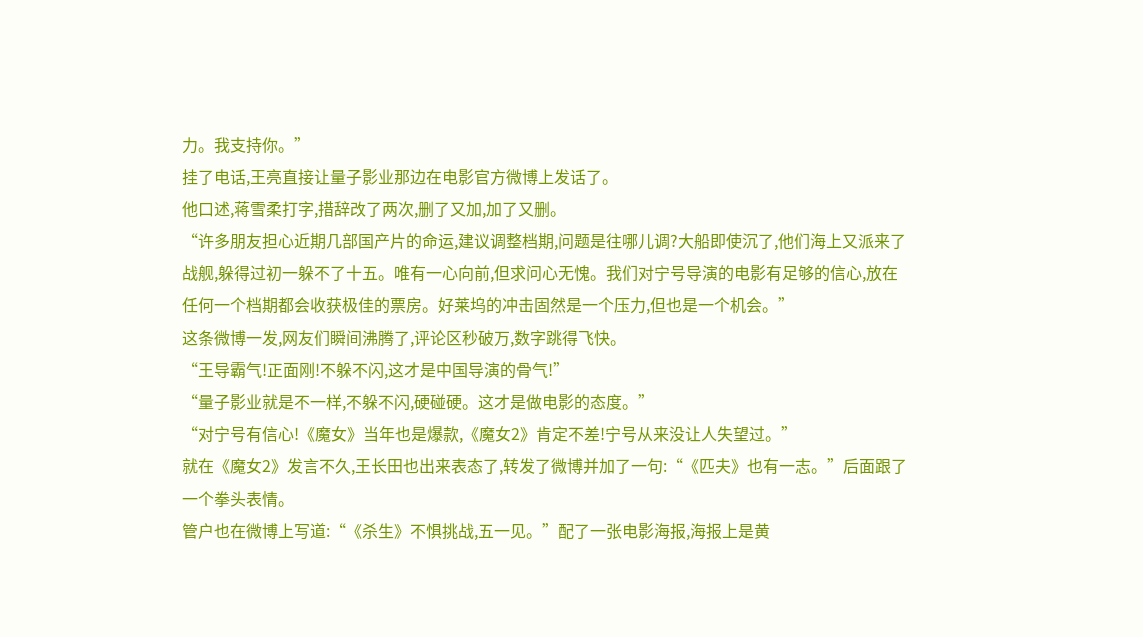力。我支持你。”
挂了电话,王亮直接让量子影业那边在电影官方微博上发话了。
他口述,蒋雪柔打字,措辞改了两次,删了又加,加了又删。
“许多朋友担心近期几部国产片的命运,建议调整档期,问题是往哪儿调?大船即使沉了,他们海上又派来了战舰,躲得过初一躲不了十五。唯有一心向前,但求问心无愧。我们对宁号导演的电影有足够的信心,放在任何一个档期都会收获极佳的票房。好莱坞的冲击固然是一个压力,但也是一个机会。”
这条微博一发,网友们瞬间沸腾了,评论区秒破万,数字跳得飞快。
“王导霸气!正面刚!不躲不闪,这才是中国导演的骨气!”
“量子影业就是不一样,不躲不闪,硬碰硬。这才是做电影的态度。”
“对宁号有信心!《魔女》当年也是爆款,《魔女2》肯定不差!宁号从来没让人失望过。”
就在《魔女2》发言不久,王长田也出来表态了,转发了微博并加了一句:“《匹夫》也有一志。”后面跟了一个拳头表情。
管户也在微博上写道:“《杀生》不惧挑战,五一见。”配了一张电影海报,海报上是黄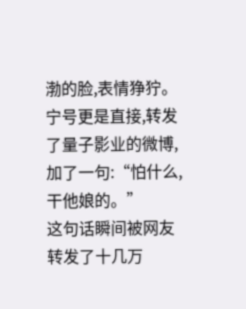渤的脸,表情狰狞。
宁号更是直接,转发了量子影业的微博,加了一句:“怕什么,干他娘的。”
这句话瞬间被网友转发了十几万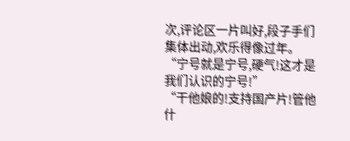次,评论区一片叫好,段子手们集体出动,欢乐得像过年。
“宁号就是宁号,硬气!这才是我们认识的宁号!”
“干他娘的!支持国产片!管他什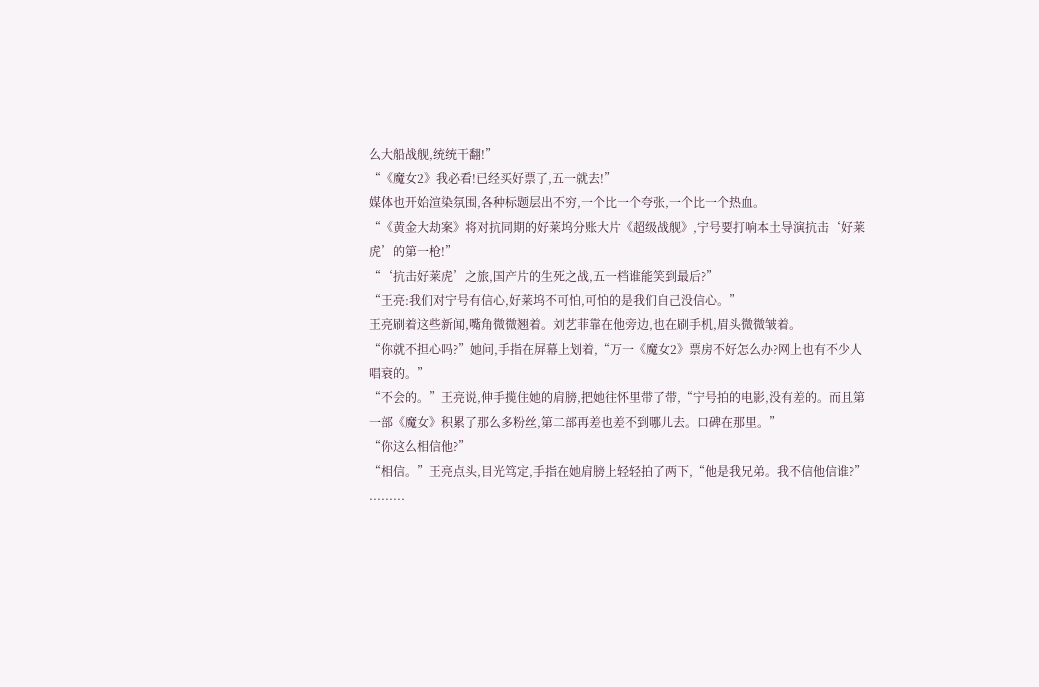么大船战舰,统统干翻!”
“《魔女2》我必看!已经买好票了,五一就去!”
媒体也开始渲染氛围,各种标题层出不穷,一个比一个夸张,一个比一个热血。
“《黄金大劫案》将对抗同期的好莱坞分账大片《超级战舰》,宁号要打响本土导演抗击‘好莱虎’的第一枪!”
“‘抗击好莱虎’之旅,国产片的生死之战,五一档谁能笑到最后?”
“王亮:我们对宁号有信心,好莱坞不可怕,可怕的是我们自己没信心。”
王亮刷着这些新闻,嘴角微微翘着。刘艺菲靠在他旁边,也在刷手机,眉头微微皱着。
“你就不担心吗?”她问,手指在屏幕上划着,“万一《魔女2》票房不好怎么办?网上也有不少人唱衰的。”
“不会的。”王亮说,伸手揽住她的肩膀,把她往怀里带了带,“宁号拍的电影,没有差的。而且第一部《魔女》积累了那么多粉丝,第二部再差也差不到哪儿去。口碑在那里。”
“你这么相信他?”
“相信。”王亮点头,目光笃定,手指在她肩膀上轻轻拍了两下,“他是我兄弟。我不信他信谁?”
.........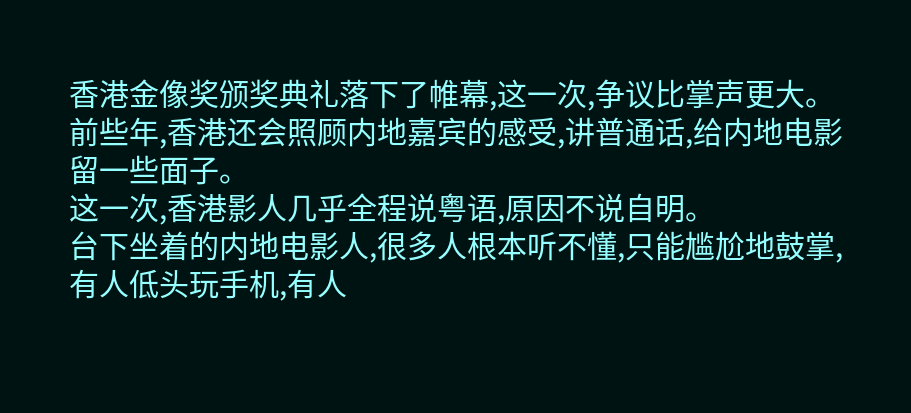香港金像奖颁奖典礼落下了帷幕,这一次,争议比掌声更大。
前些年,香港还会照顾内地嘉宾的感受,讲普通话,给内地电影留一些面子。
这一次,香港影人几乎全程说粤语,原因不说自明。
台下坐着的内地电影人,很多人根本听不懂,只能尴尬地鼓掌,有人低头玩手机,有人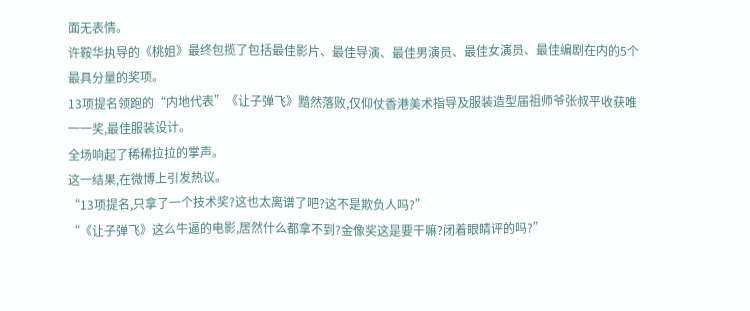面无表情。
许鞍华执导的《桃姐》最终包揽了包括最佳影片、最佳导演、最佳男演员、最佳女演员、最佳编剧在内的5个最具分量的奖项。
13项提名领跑的“内地代表”《让子弹飞》黯然落败,仅仰仗香港美术指导及服装造型届祖师爷张叔平收获唯一一奖,最佳服装设计。
全场响起了稀稀拉拉的掌声。
这一结果,在微博上引发热议。
“13项提名,只拿了一个技术奖?这也太离谱了吧?这不是欺负人吗?”
“《让子弹飞》这么牛逼的电影,居然什么都拿不到?金像奖这是要干嘛?闭着眼睛评的吗?”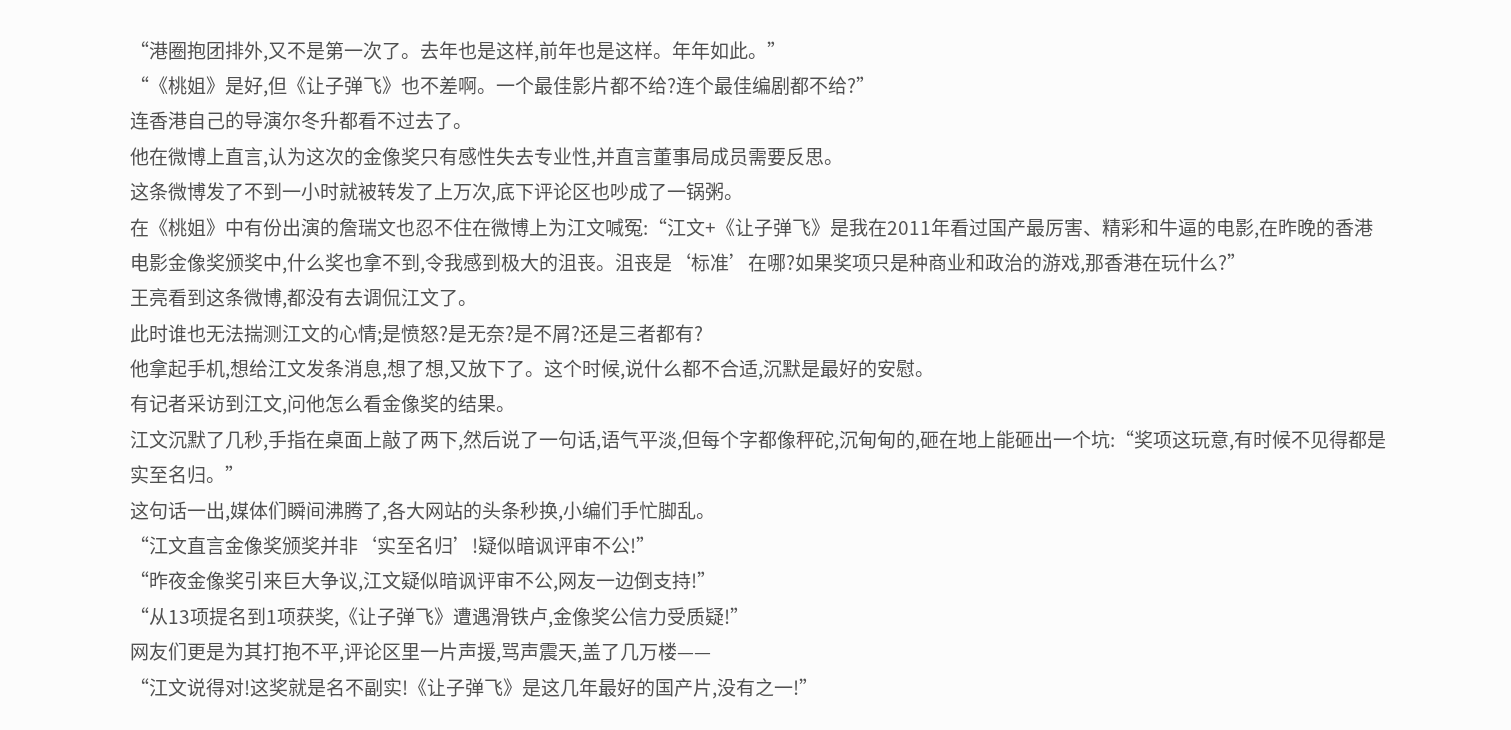“港圈抱团排外,又不是第一次了。去年也是这样,前年也是这样。年年如此。”
“《桃姐》是好,但《让子弹飞》也不差啊。一个最佳影片都不给?连个最佳编剧都不给?”
连香港自己的导演尔冬升都看不过去了。
他在微博上直言,认为这次的金像奖只有感性失去专业性,并直言董事局成员需要反思。
这条微博发了不到一小时就被转发了上万次,底下评论区也吵成了一锅粥。
在《桃姐》中有份出演的詹瑞文也忍不住在微博上为江文喊冤:“江文+《让子弹飞》是我在2011年看过国产最厉害、精彩和牛逼的电影,在昨晚的香港电影金像奖颁奖中,什么奖也拿不到,令我感到极大的沮丧。沮丧是‘标准’在哪?如果奖项只是种商业和政治的游戏,那香港在玩什么?”
王亮看到这条微博,都没有去调侃江文了。
此时谁也无法揣测江文的心情;是愤怒?是无奈?是不屑?还是三者都有?
他拿起手机,想给江文发条消息,想了想,又放下了。这个时候,说什么都不合适,沉默是最好的安慰。
有记者采访到江文,问他怎么看金像奖的结果。
江文沉默了几秒,手指在桌面上敲了两下,然后说了一句话,语气平淡,但每个字都像秤砣,沉甸甸的,砸在地上能砸出一个坑:“奖项这玩意,有时候不见得都是实至名归。”
这句话一出,媒体们瞬间沸腾了,各大网站的头条秒换,小编们手忙脚乱。
“江文直言金像奖颁奖并非‘实至名归’!疑似暗讽评审不公!”
“昨夜金像奖引来巨大争议,江文疑似暗讽评审不公,网友一边倒支持!”
“从13项提名到1项获奖,《让子弹飞》遭遇滑铁卢,金像奖公信力受质疑!”
网友们更是为其打抱不平,评论区里一片声援,骂声震天,盖了几万楼——
“江文说得对!这奖就是名不副实!《让子弹飞》是这几年最好的国产片,没有之一!”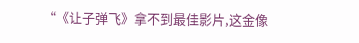“《让子弹飞》拿不到最佳影片,这金像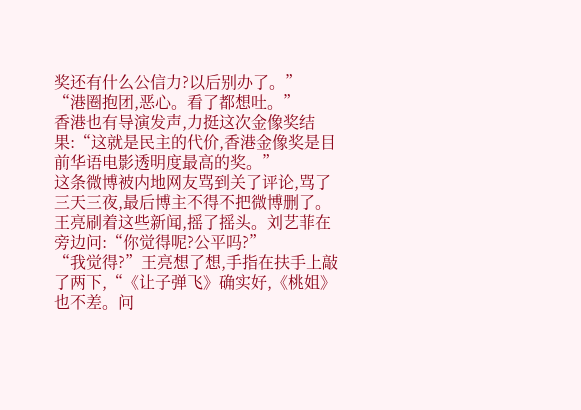奖还有什么公信力?以后别办了。”
“港圈抱团,恶心。看了都想吐。”
香港也有导演发声,力挺这次金像奖结果:“这就是民主的代价,香港金像奖是目前华语电影透明度最高的奖。”
这条微博被内地网友骂到关了评论,骂了三天三夜,最后博主不得不把微博删了。
王亮刷着这些新闻,摇了摇头。刘艺菲在旁边问:“你觉得呢?公平吗?”
“我觉得?”王亮想了想,手指在扶手上敲了两下,“《让子弹飞》确实好,《桃姐》也不差。问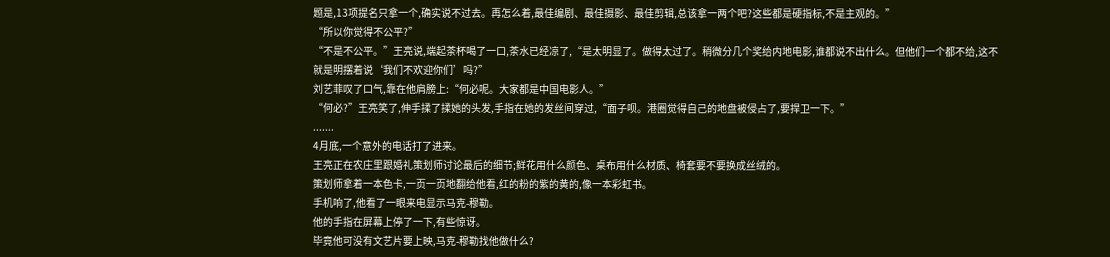题是,13项提名只拿一个,确实说不过去。再怎么着,最佳编剧、最佳摄影、最佳剪辑,总该拿一两个吧?这些都是硬指标,不是主观的。”
“所以你觉得不公平?”
“不是不公平。”王亮说,端起茶杯喝了一口,茶水已经凉了,“是太明显了。做得太过了。稍微分几个奖给内地电影,谁都说不出什么。但他们一个都不给,这不就是明摆着说‘我们不欢迎你们’吗?”
刘艺菲叹了口气,靠在他肩膀上:“何必呢。大家都是中国电影人。”
“何必?”王亮笑了,伸手揉了揉她的头发,手指在她的发丝间穿过,“面子呗。港圈觉得自己的地盘被侵占了,要捍卫一下。”
.......
4月底,一个意外的电话打了进来。
王亮正在农庄里跟婚礼策划师讨论最后的细节;鲜花用什么颜色、桌布用什么材质、椅套要不要换成丝绒的。
策划师拿着一本色卡,一页一页地翻给他看,红的粉的紫的黄的,像一本彩虹书。
手机响了,他看了一眼来电显示马克-穆勒。
他的手指在屏幕上停了一下,有些惊讶。
毕竟他可没有文艺片要上映,马克-穆勒找他做什么?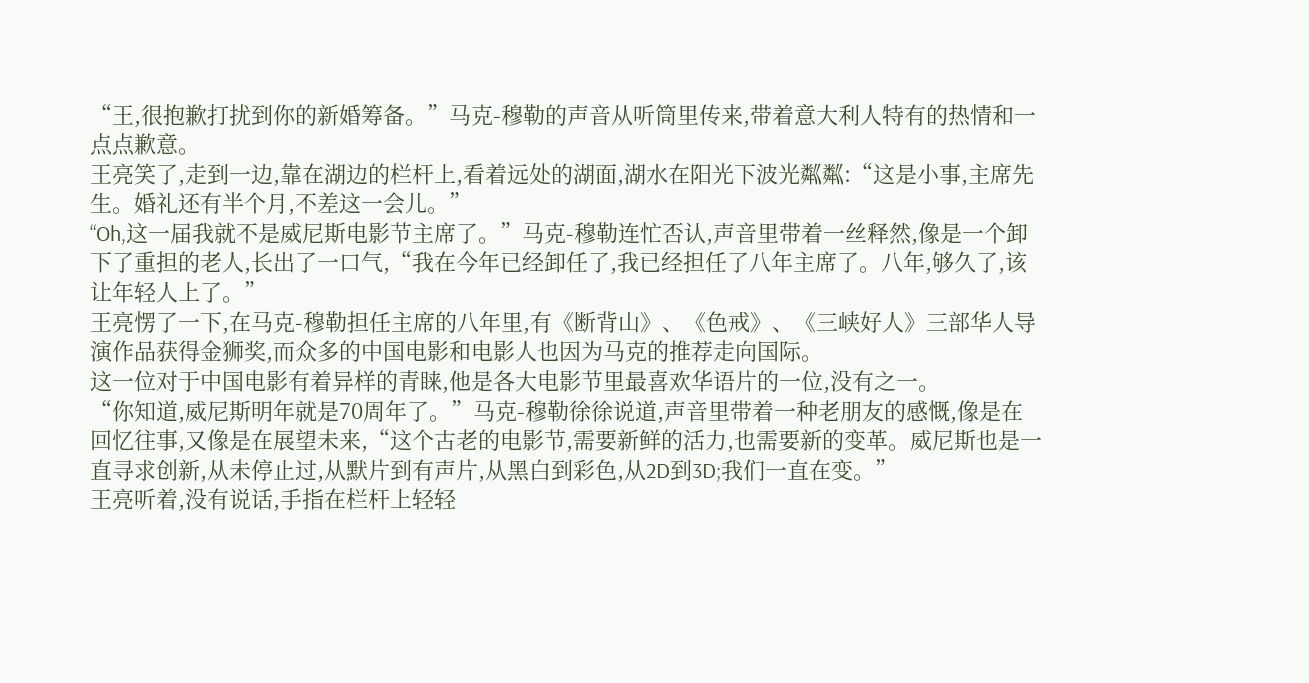“王,很抱歉打扰到你的新婚筹备。”马克-穆勒的声音从听筒里传来,带着意大利人特有的热情和一点点歉意。
王亮笑了,走到一边,靠在湖边的栏杆上,看着远处的湖面,湖水在阳光下波光粼粼:“这是小事,主席先生。婚礼还有半个月,不差这一会儿。”
“Oh,这一届我就不是威尼斯电影节主席了。”马克-穆勒连忙否认,声音里带着一丝释然,像是一个卸下了重担的老人,长出了一口气,“我在今年已经卸任了,我已经担任了八年主席了。八年,够久了,该让年轻人上了。”
王亮愣了一下,在马克-穆勒担任主席的八年里,有《断背山》、《色戒》、《三峡好人》三部华人导演作品获得金狮奖,而众多的中国电影和电影人也因为马克的推荐走向国际。
这一位对于中国电影有着异样的青睐,他是各大电影节里最喜欢华语片的一位,没有之一。
“你知道,威尼斯明年就是70周年了。”马克-穆勒徐徐说道,声音里带着一种老朋友的感慨,像是在回忆往事,又像是在展望未来,“这个古老的电影节,需要新鲜的活力,也需要新的变革。威尼斯也是一直寻求创新,从未停止过,从默片到有声片,从黑白到彩色,从2D到3D;我们一直在变。”
王亮听着,没有说话,手指在栏杆上轻轻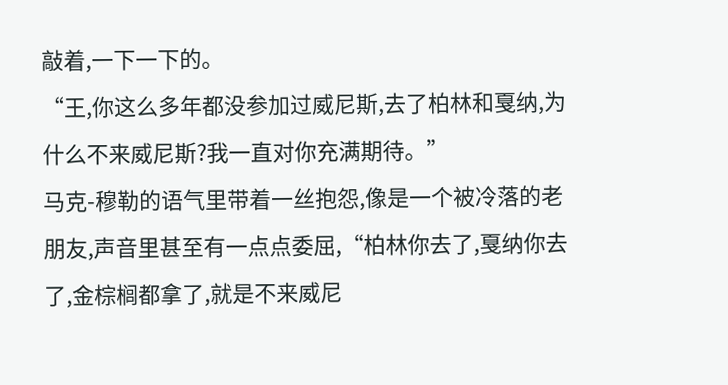敲着,一下一下的。
“王,你这么多年都没参加过威尼斯,去了柏林和戛纳,为什么不来威尼斯?我一直对你充满期待。”
马克-穆勒的语气里带着一丝抱怨,像是一个被冷落的老朋友,声音里甚至有一点点委屈,“柏林你去了,戛纳你去了,金棕榈都拿了,就是不来威尼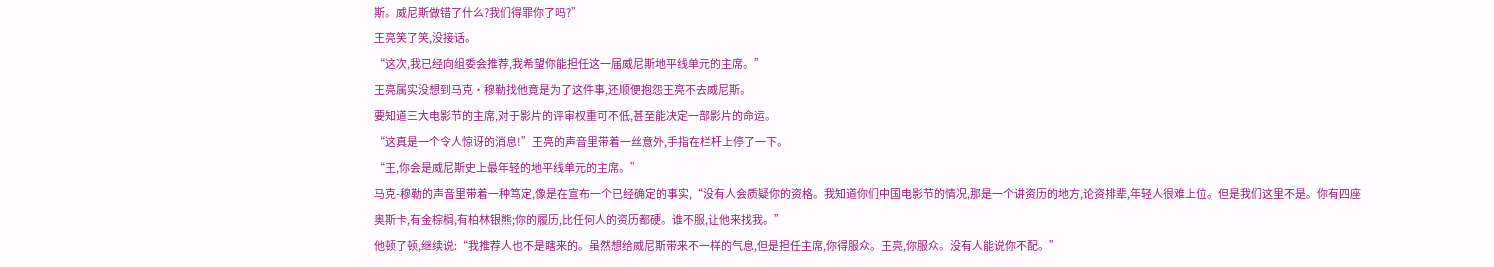斯。威尼斯做错了什么?我们得罪你了吗?”
王亮笑了笑,没接话。
“这次,我已经向组委会推荐,我希望你能担任这一届威尼斯地平线单元的主席。”
王亮属实没想到马克·穆勒找他竟是为了这件事,还顺便抱怨王亮不去威尼斯。
要知道三大电影节的主席,对于影片的评审权重可不低,甚至能决定一部影片的命运。
“这真是一个令人惊讶的消息!”王亮的声音里带着一丝意外,手指在栏杆上停了一下。
“王,你会是威尼斯史上最年轻的地平线单元的主席。”
马克-穆勒的声音里带着一种笃定,像是在宣布一个已经确定的事实,“没有人会质疑你的资格。我知道你们中国电影节的情况,那是一个讲资历的地方,论资排辈,年轻人很难上位。但是我们这里不是。你有四座奥斯卡,有金棕榈,有柏林银熊;你的履历,比任何人的资历都硬。谁不服,让他来找我。”
他顿了顿,继续说:“我推荐人也不是瞎来的。虽然想给威尼斯带来不一样的气息,但是担任主席,你得服众。王亮,你服众。没有人能说你不配。”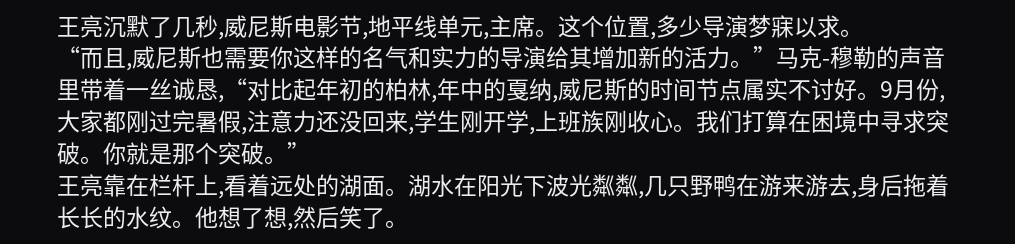王亮沉默了几秒,威尼斯电影节,地平线单元,主席。这个位置,多少导演梦寐以求。
“而且,威尼斯也需要你这样的名气和实力的导演给其增加新的活力。”马克-穆勒的声音里带着一丝诚恳,“对比起年初的柏林,年中的戛纳,威尼斯的时间节点属实不讨好。9月份,大家都刚过完暑假,注意力还没回来,学生刚开学,上班族刚收心。我们打算在困境中寻求突破。你就是那个突破。”
王亮靠在栏杆上,看着远处的湖面。湖水在阳光下波光粼粼,几只野鸭在游来游去,身后拖着长长的水纹。他想了想,然后笑了。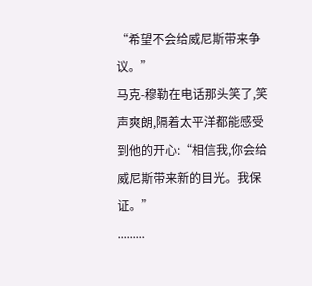“希望不会给威尼斯带来争议。”
马克-穆勒在电话那头笑了,笑声爽朗,隔着太平洋都能感受到他的开心:“相信我,你会给威尼斯带来新的目光。我保证。”
.........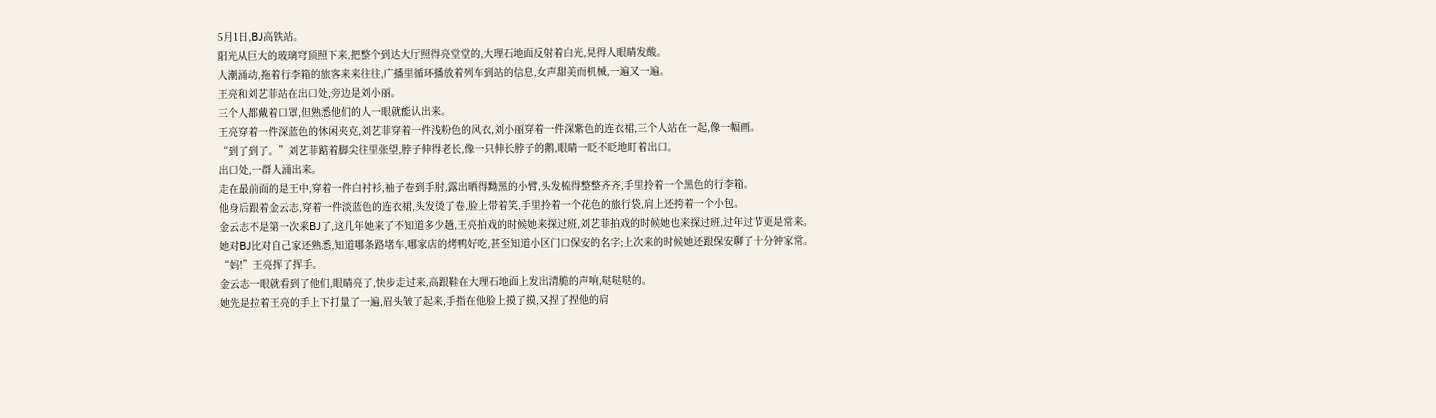5月1日,BJ高铁站。
阳光从巨大的玻璃穹顶照下来,把整个到达大厅照得亮堂堂的,大理石地面反射着白光,晃得人眼睛发酸。
人潮涌动,拖着行李箱的旅客来来往往,广播里循环播放着列车到站的信息,女声甜美而机械,一遍又一遍。
王亮和刘艺菲站在出口处,旁边是刘小丽。
三个人都戴着口罩,但熟悉他们的人一眼就能认出来。
王亮穿着一件深蓝色的休闲夹克,刘艺菲穿着一件浅粉色的风衣,刘小丽穿着一件深紫色的连衣裙,三个人站在一起,像一幅画。
“到了到了。”刘艺菲踮着脚尖往里张望,脖子伸得老长,像一只伸长脖子的鹅,眼睛一眨不眨地盯着出口。
出口处,一群人涌出来。
走在最前面的是王中,穿着一件白衬衫,袖子卷到手肘,露出晒得黝黑的小臂,头发梳得整整齐齐,手里拎着一个黑色的行李箱。
他身后跟着金云志,穿着一件淡蓝色的连衣裙,头发烫了卷,脸上带着笑,手里拎着一个花色的旅行袋,肩上还挎着一个小包。
金云志不是第一次来BJ了,这几年她来了不知道多少趟,王亮拍戏的时候她来探过班,刘艺菲拍戏的时候她也来探过班,过年过节更是常来。
她对BJ比对自己家还熟悉,知道哪条路堵车,哪家店的烤鸭好吃,甚至知道小区门口保安的名字;上次来的时候她还跟保安聊了十分钟家常。
“妈!”王亮挥了挥手。
金云志一眼就看到了他们,眼睛亮了,快步走过来,高跟鞋在大理石地面上发出清脆的声响,哒哒哒的。
她先是拉着王亮的手上下打量了一遍,眉头皱了起来,手指在他脸上摸了摸,又捏了捏他的肩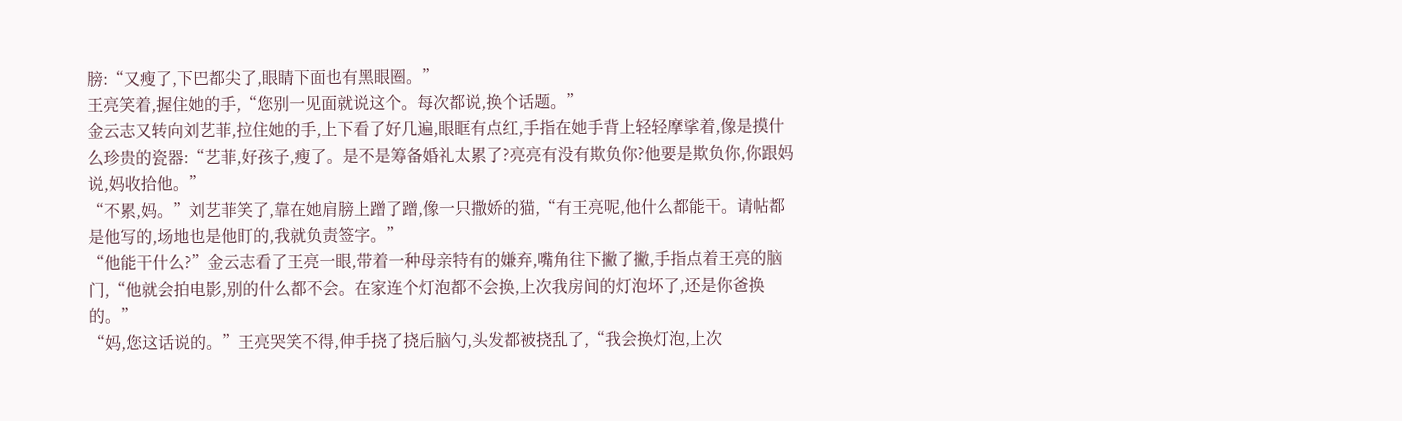膀:“又瘦了,下巴都尖了,眼睛下面也有黑眼圈。”
王亮笑着,握住她的手,“您别一见面就说这个。每次都说,换个话题。”
金云志又转向刘艺菲,拉住她的手,上下看了好几遍,眼眶有点红,手指在她手背上轻轻摩挲着,像是摸什么珍贵的瓷器:“艺菲,好孩子,瘦了。是不是筹备婚礼太累了?亮亮有没有欺负你?他要是欺负你,你跟妈说,妈收拾他。”
“不累,妈。”刘艺菲笑了,靠在她肩膀上蹭了蹭,像一只撒娇的猫,“有王亮呢,他什么都能干。请帖都是他写的,场地也是他盯的,我就负责签字。”
“他能干什么?”金云志看了王亮一眼,带着一种母亲特有的嫌弃,嘴角往下撇了撇,手指点着王亮的脑门,“他就会拍电影,别的什么都不会。在家连个灯泡都不会换,上次我房间的灯泡坏了,还是你爸换的。”
“妈,您这话说的。”王亮哭笑不得,伸手挠了挠后脑勺,头发都被挠乱了,“我会换灯泡,上次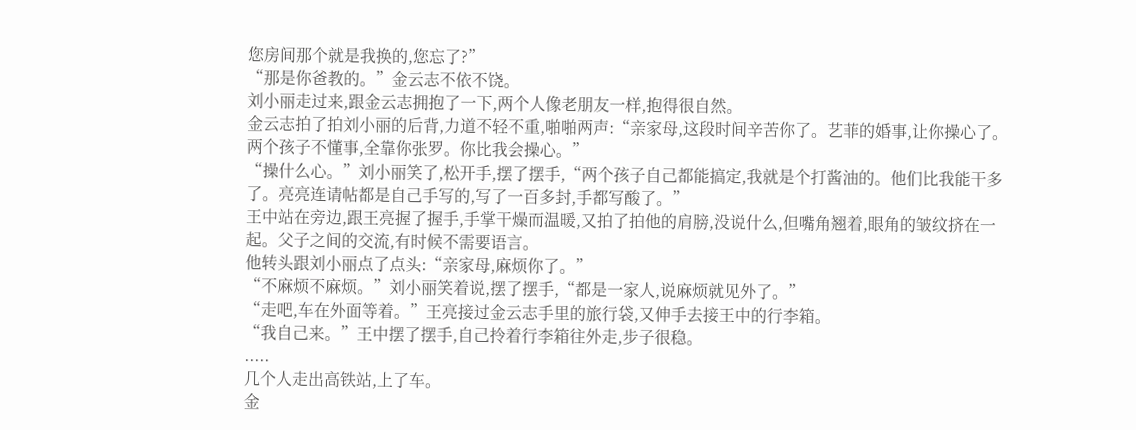您房间那个就是我换的,您忘了?”
“那是你爸教的。”金云志不依不饶。
刘小丽走过来,跟金云志拥抱了一下,两个人像老朋友一样,抱得很自然。
金云志拍了拍刘小丽的后背,力道不轻不重,啪啪两声:“亲家母,这段时间辛苦你了。艺菲的婚事,让你操心了。两个孩子不懂事,全靠你张罗。你比我会操心。”
“操什么心。”刘小丽笑了,松开手,摆了摆手,“两个孩子自己都能搞定,我就是个打酱油的。他们比我能干多了。亮亮连请帖都是自己手写的,写了一百多封,手都写酸了。”
王中站在旁边,跟王亮握了握手,手掌干燥而温暖,又拍了拍他的肩膀,没说什么,但嘴角翘着,眼角的皱纹挤在一起。父子之间的交流,有时候不需要语言。
他转头跟刘小丽点了点头:“亲家母,麻烦你了。”
“不麻烦不麻烦。”刘小丽笑着说,摆了摆手,“都是一家人,说麻烦就见外了。”
“走吧,车在外面等着。”王亮接过金云志手里的旅行袋,又伸手去接王中的行李箱。
“我自己来。”王中摆了摆手,自己拎着行李箱往外走,步子很稳。
.....
几个人走出高铁站,上了车。
金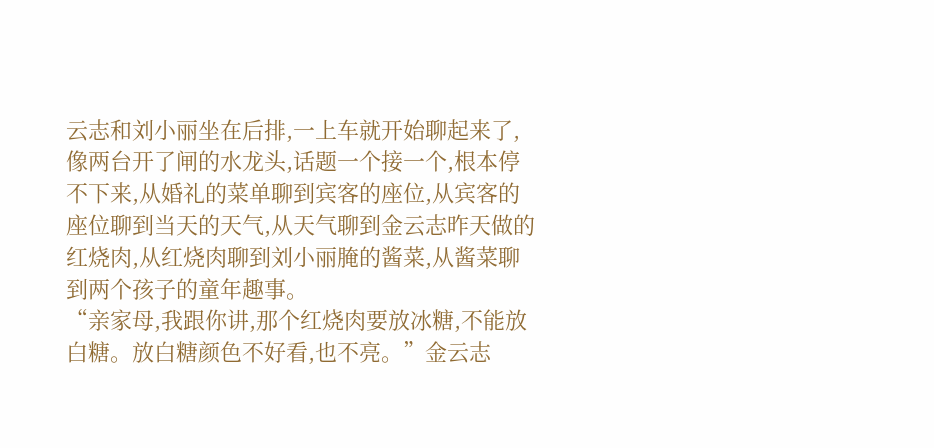云志和刘小丽坐在后排,一上车就开始聊起来了,像两台开了闸的水龙头,话题一个接一个,根本停不下来,从婚礼的菜单聊到宾客的座位,从宾客的座位聊到当天的天气,从天气聊到金云志昨天做的红烧肉,从红烧肉聊到刘小丽腌的酱菜,从酱菜聊到两个孩子的童年趣事。
“亲家母,我跟你讲,那个红烧肉要放冰糖,不能放白糖。放白糖颜色不好看,也不亮。”金云志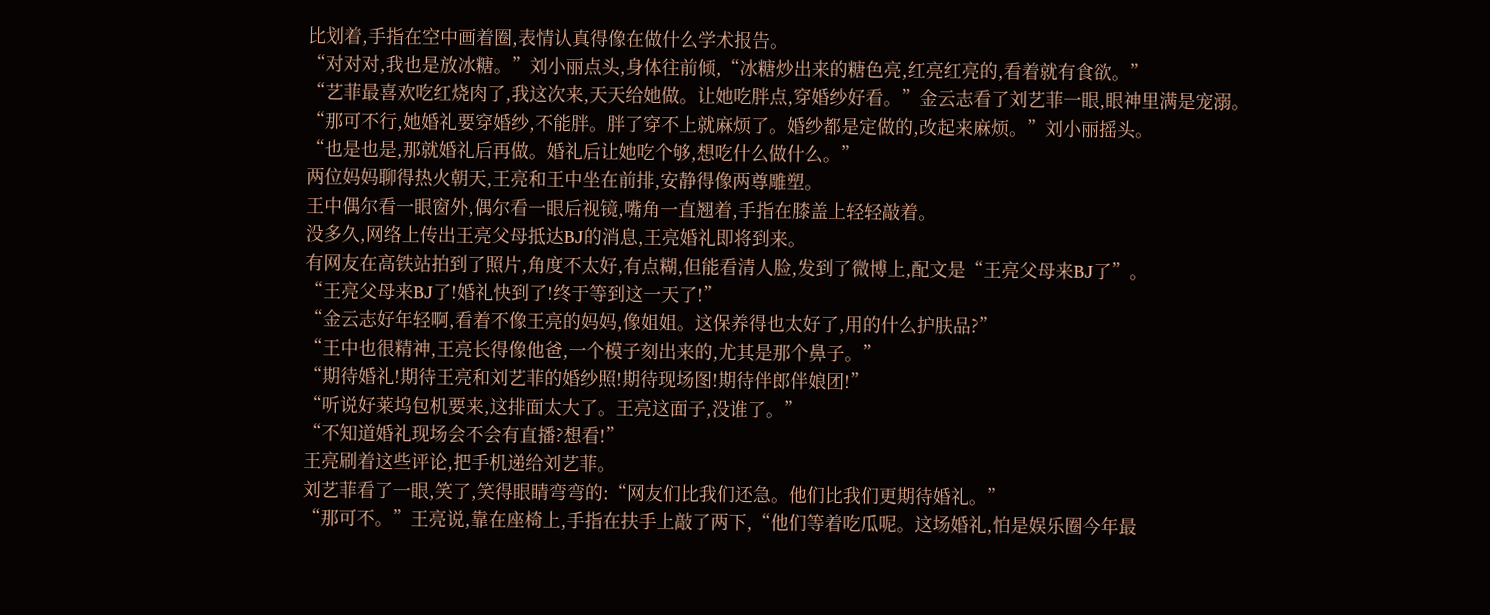比划着,手指在空中画着圈,表情认真得像在做什么学术报告。
“对对对,我也是放冰糖。”刘小丽点头,身体往前倾,“冰糖炒出来的糖色亮,红亮红亮的,看着就有食欲。”
“艺菲最喜欢吃红烧肉了,我这次来,天天给她做。让她吃胖点,穿婚纱好看。”金云志看了刘艺菲一眼,眼神里满是宠溺。
“那可不行,她婚礼要穿婚纱,不能胖。胖了穿不上就麻烦了。婚纱都是定做的,改起来麻烦。”刘小丽摇头。
“也是也是,那就婚礼后再做。婚礼后让她吃个够,想吃什么做什么。”
两位妈妈聊得热火朝天,王亮和王中坐在前排,安静得像两尊雕塑。
王中偶尔看一眼窗外,偶尔看一眼后视镜,嘴角一直翘着,手指在膝盖上轻轻敲着。
没多久,网络上传出王亮父母抵达BJ的消息,王亮婚礼即将到来。
有网友在高铁站拍到了照片,角度不太好,有点糊,但能看清人脸,发到了微博上,配文是“王亮父母来BJ了”。
“王亮父母来BJ了!婚礼快到了!终于等到这一天了!”
“金云志好年轻啊,看着不像王亮的妈妈,像姐姐。这保养得也太好了,用的什么护肤品?”
“王中也很精神,王亮长得像他爸,一个模子刻出来的,尤其是那个鼻子。”
“期待婚礼!期待王亮和刘艺菲的婚纱照!期待现场图!期待伴郎伴娘团!”
“听说好莱坞包机要来,这排面太大了。王亮这面子,没谁了。”
“不知道婚礼现场会不会有直播?想看!”
王亮刷着这些评论,把手机递给刘艺菲。
刘艺菲看了一眼,笑了,笑得眼睛弯弯的:“网友们比我们还急。他们比我们更期待婚礼。”
“那可不。”王亮说,靠在座椅上,手指在扶手上敲了两下,“他们等着吃瓜呢。这场婚礼,怕是娱乐圈今年最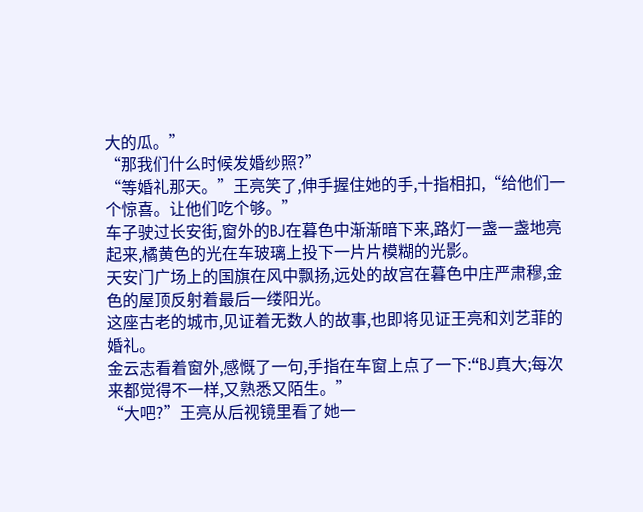大的瓜。”
“那我们什么时候发婚纱照?”
“等婚礼那天。”王亮笑了,伸手握住她的手,十指相扣,“给他们一个惊喜。让他们吃个够。”
车子驶过长安街,窗外的BJ在暮色中渐渐暗下来,路灯一盏一盏地亮起来,橘黄色的光在车玻璃上投下一片片模糊的光影。
天安门广场上的国旗在风中飘扬,远处的故宫在暮色中庄严肃穆,金色的屋顶反射着最后一缕阳光。
这座古老的城市,见证着无数人的故事,也即将见证王亮和刘艺菲的婚礼。
金云志看着窗外,感慨了一句,手指在车窗上点了一下:“BJ真大;每次来都觉得不一样,又熟悉又陌生。”
“大吧?”王亮从后视镜里看了她一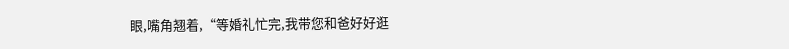眼,嘴角翘着,“等婚礼忙完,我带您和爸好好逛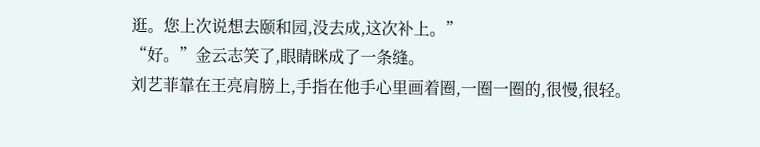逛。您上次说想去颐和园,没去成,这次补上。”
“好。”金云志笑了,眼睛眯成了一条缝。
刘艺菲靠在王亮肩膀上,手指在他手心里画着圈,一圈一圈的,很慢,很轻。